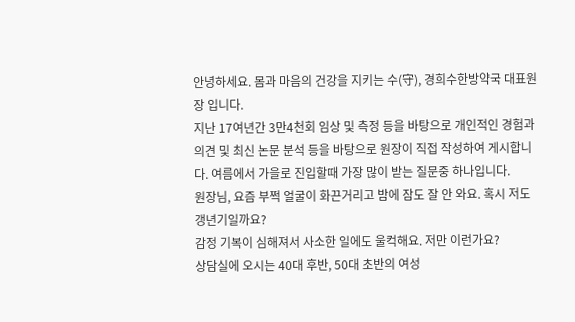안녕하세요. 몸과 마음의 건강을 지키는 수(守), 경희수한방약국 대표원장 입니다.
지난 17여년간 3만4천회 임상 및 측정 등을 바탕으로 개인적인 경험과 의견 및 최신 논문 분석 등을 바탕으로 원장이 직접 작성하여 게시합니다. 여름에서 가을로 진입할때 가장 많이 받는 질문중 하나입니다.
원장님, 요즘 부쩍 얼굴이 화끈거리고 밤에 잠도 잘 안 와요. 혹시 저도 갱년기일까요?
감정 기복이 심해져서 사소한 일에도 울컥해요. 저만 이런가요?
상담실에 오시는 40대 후반, 50대 초반의 여성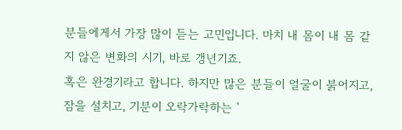분들에게서 가장 많이 듣는 고민입니다. 마치 내 몸이 내 몸 같지 않은 변화의 시기, 바로 갱년기죠.
혹은 완경기라고 합니다. 하지만 많은 분들이 얼굴이 붉어지고, 잠을 설치고, 기분이 오락가락하는 '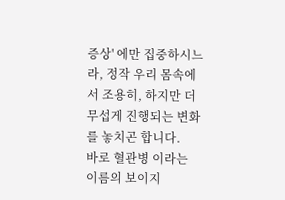증상' 에만 집중하시느라, 정작 우리 몸속에서 조용히, 하지만 더 무섭게 진행되는 변화를 놓치곤 합니다.
바로 혈관병 이라는 이름의 보이지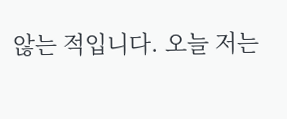않는 적입니다. 오늘 저는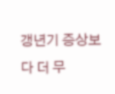갱년기 증상보다 더 무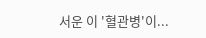서운 이 '혈관병'이...